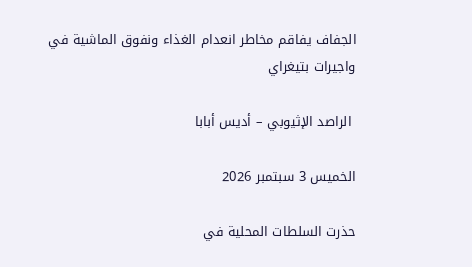الجفاف يفاقم مخاطر انعدام الغذاء ونفوق الماشية في واجيرات بتيغراي

 الراصد الإثيوبي – أديس أبابا

الخميس 3 سبتمبر 2026

حذرت السلطات المحلية في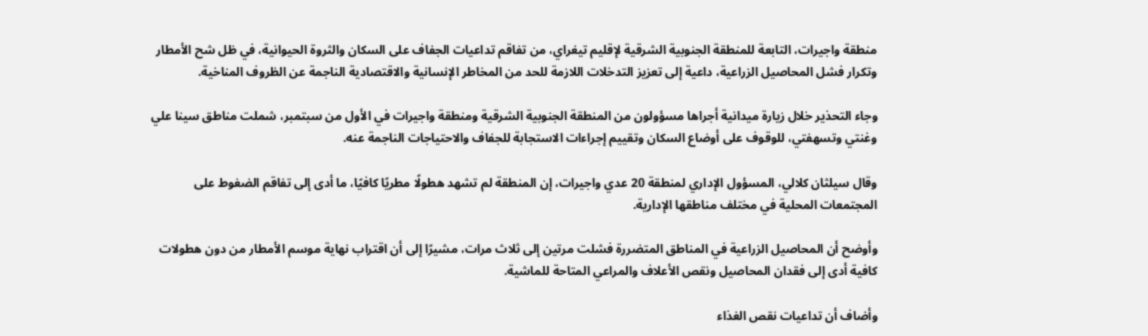منطقة واجيرات، التابعة للمنطقة الجنوبية الشرقية لإقليم تيغراي، من تفاقم تداعيات الجفاف على السكان والثروة الحيوانية، في ظل شح الأمطار وتكرار فشل المحاصيل الزراعية، داعية إلى تعزيز التدخلات اللازمة للحد من المخاطر الإنسانية والاقتصادية الناجمة عن الظروف المناخية.

وجاء التحذير خلال زيارة ميدانية أجراها مسؤولون من المنطقة الجنوبية الشرقية ومنطقة واجيرات في الأول من سبتمبر، شملت مناطق سينا علي وغنتي وتسهفتي، للوقوف على أوضاع السكان وتقييم إجراءات الاستجابة للجفاف والاحتياجات الناجمة عنه.

وقال سيلثان كلالي، المسؤول الإداري لمنطقة 20 عدي واجيرات، إن المنطقة لم تشهد هطولًا مطريًا كافيًا، ما أدى إلى تفاقم الضغوط على المجتمعات المحلية في مختلف مناطقها الإدارية.

وأوضح أن المحاصيل الزراعية في المناطق المتضررة فشلت مرتين إلى ثلاث مرات، مشيرًا إلى أن اقتراب نهاية موسم الأمطار من دون هطولات كافية أدى إلى فقدان المحاصيل ونقص الأعلاف والمراعي المتاحة للماشية.

وأضاف أن تداعيات نقص الغذاء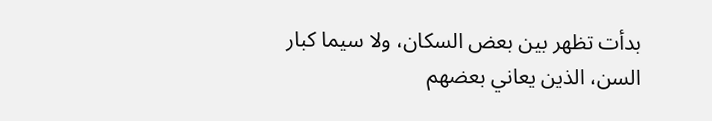بدأت تظهر بين بعض السكان، ولا سيما كبار السن، الذين يعاني بعضهم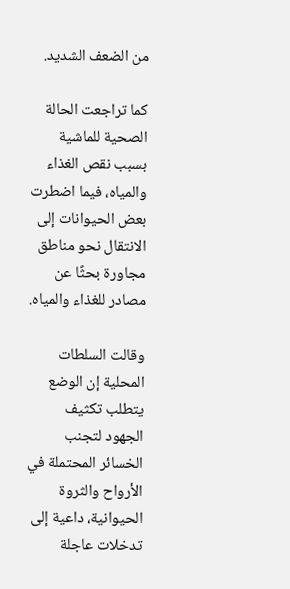من الضعف الشديد.

كما تراجعت الحالة الصحية للماشية بسبب نقص الغذاء والمياه، فيما اضطرت بعض الحيوانات إلى الانتقال نحو مناطق مجاورة بحثًا عن مصادر للغذاء والمياه.

وقالت السلطات المحلية إن الوضع يتطلب تكثيف الجهود لتجنب الخسائر المحتملة في الأرواح والثروة الحيوانية، داعية إلى تدخلات عاجلة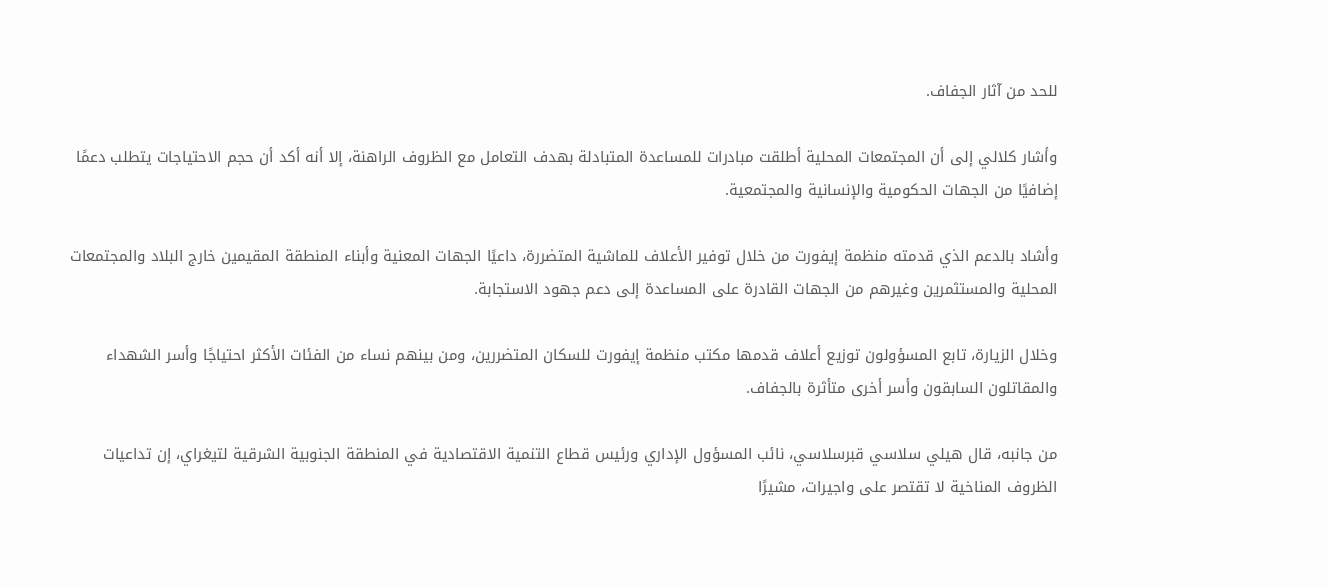للحد من آثار الجفاف.

وأشار كلالي إلى أن المجتمعات المحلية أطلقت مبادرات للمساعدة المتبادلة بهدف التعامل مع الظروف الراهنة، إلا أنه أكد أن حجم الاحتياجات يتطلب دعمًا إضافيًا من الجهات الحكومية والإنسانية والمجتمعية.

وأشاد بالدعم الذي قدمته منظمة إيفورت من خلال توفير الأعلاف للماشية المتضررة، داعيًا الجهات المعنية وأبناء المنطقة المقيمين خارج البلاد والمجتمعات المحلية والمستثمرين وغيرهم من الجهات القادرة على المساعدة إلى دعم جهود الاستجابة.

وخلال الزيارة، تابع المسؤولون توزيع أعلاف قدمها مكتب منظمة إيفورت للسكان المتضررين، ومن بينهم نساء من الفئات الأكثر احتياجًا وأسر الشهداء والمقاتلون السابقون وأسر أخرى متأثرة بالجفاف.

من جانبه، قال هيلي سلاسي قبرسلاسي، نائب المسؤول الإداري ورئيس قطاع التنمية الاقتصادية في المنطقة الجنوبية الشرقية لتيغراي، إن تداعيات الظروف المناخية لا تقتصر على واجيرات، مشيرًا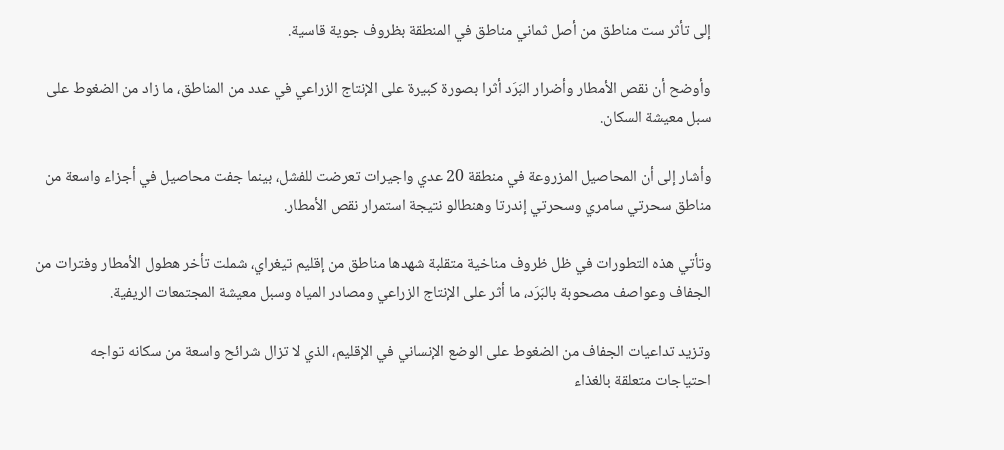إلى تأثر ست مناطق من أصل ثماني مناطق في المنطقة بظروف جوية قاسية.

وأوضح أن نقص الأمطار وأضرار البَرَد أثرا بصورة كبيرة على الإنتاج الزراعي في عدد من المناطق، ما زاد من الضغوط على سبل معيشة السكان.

وأشار إلى أن المحاصيل المزروعة في منطقة 20 عدي واجيرات تعرضت للفشل، بينما جفت محاصيل في أجزاء واسعة من مناطق سحرتي سامري وسحرتي إندرتا وهنطالو نتيجة استمرار نقص الأمطار.

وتأتي هذه التطورات في ظل ظروف مناخية متقلبة شهدها مناطق من إقليم تيغراي، شملت تأخر هطول الأمطار وفترات من الجفاف وعواصف مصحوبة بالبَرَد، ما أثر على الإنتاج الزراعي ومصادر المياه وسبل معيشة المجتمعات الريفية.

وتزيد تداعيات الجفاف من الضغوط على الوضع الإنساني في الإقليم، الذي لا تزال شرائح واسعة من سكانه تواجه احتياجات متعلقة بالغذاء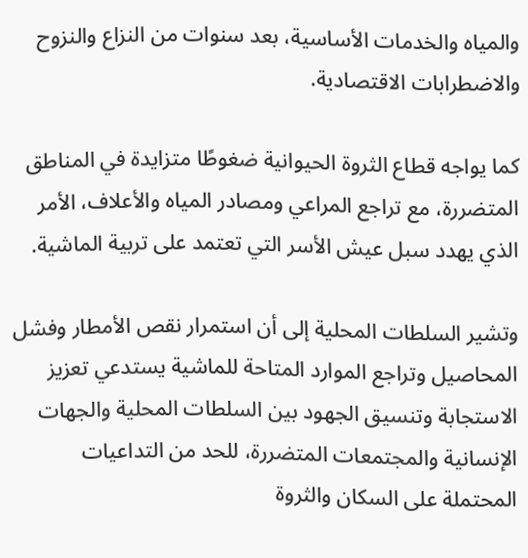والمياه والخدمات الأساسية، بعد سنوات من النزاع والنزوح والاضطرابات الاقتصادية.

كما يواجه قطاع الثروة الحيوانية ضغوطًا متزايدة في المناطق المتضررة، مع تراجع المراعي ومصادر المياه والأعلاف، الأمر الذي يهدد سبل عيش الأسر التي تعتمد على تربية الماشية.

وتشير السلطات المحلية إلى أن استمرار نقص الأمطار وفشل المحاصيل وتراجع الموارد المتاحة للماشية يستدعي تعزيز الاستجابة وتنسيق الجهود بين السلطات المحلية والجهات الإنسانية والمجتمعات المتضررة، للحد من التداعيات المحتملة على السكان والثروة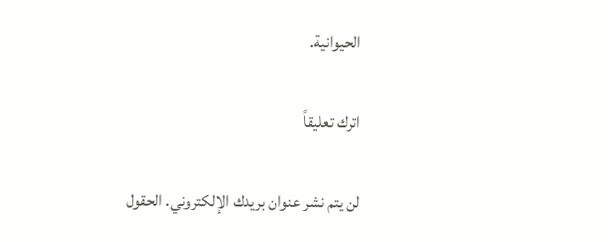الحيوانية.

اترك تعليقاً

لن يتم نشر عنوان بريدك الإلكتروني. الحقول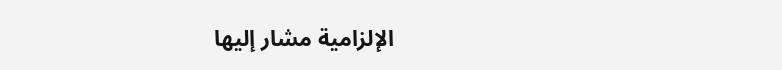الإلزامية مشار إليها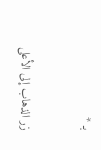بـ *

زر الذهاب إلى الأعلى